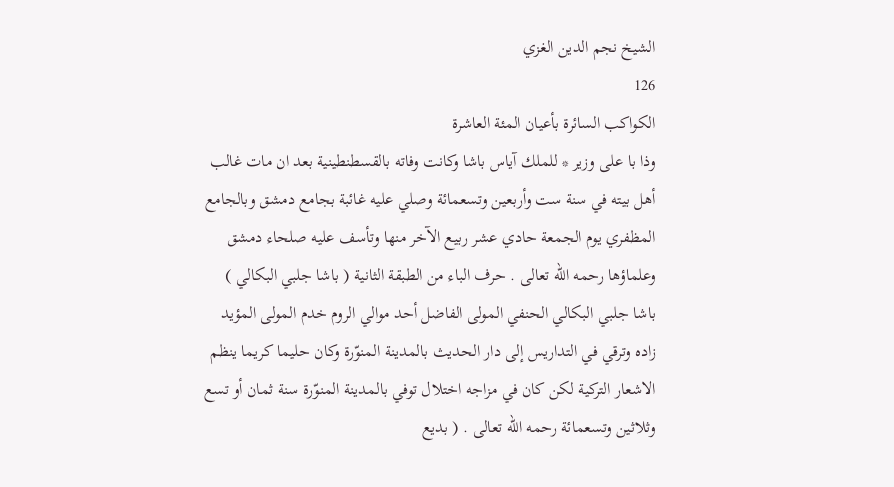الشيخ نجم الدين الغزي
126
الكواكب السائرة بأعيان المئة العاشرة
وذا با على وزير * للملك آياس باشا وكانت وفاته بالقسطنطينية بعد ان مات غالب أهل بيته في سنة ست وأربعين وتسعمائة وصلي عليه غائبة بجامع دمشق وبالجامع المظفري يوم الجمعة حادي عشر ربيع الآخر منها وتأسف عليه صلحاء دمشق وعلماؤها رحمه اللّه تعالى . حرف الباء من الطبقة الثانية ( باشا جلبي البكالي ) باشا جلبي البكالي الحنفي المولى الفاضل أحد موالي الروم خدم المولى المؤيد زاده وترقي في التداريس إلى دار الحديث بالمدينة المنوّرة وكان حليما كريما ينظم الاشعار التركية لكن كان في مزاجه اختلال توفي بالمدينة المنوّرة سنة ثمان أو تسع وثلاثين وتسعمائة رحمه اللّه تعالى . ( بديع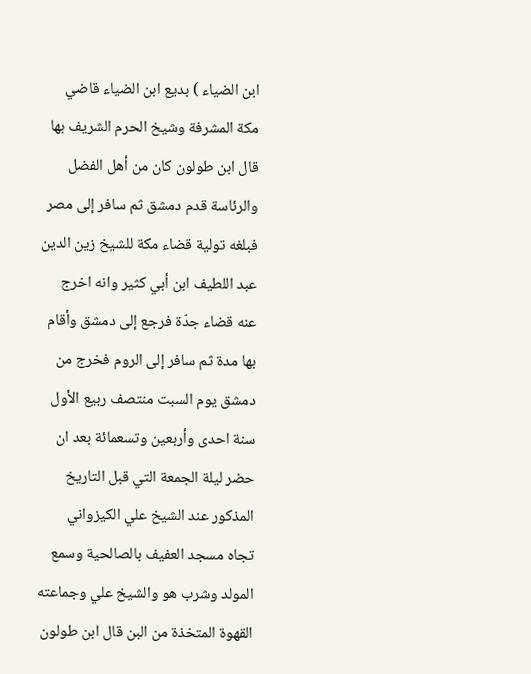ابن الضياء ) بديع ابن الضياء قاضي مكة المشرفة وشيخ الحرم الشريف بها قال ابن طولون كان من أهل الفضل والرئاسة قدم دمشق ثم سافر إلى مصر فبلغه تولية قضاء مكة للشيخ زين الدين عبد اللطيف ابن أبي كثير وانه اخرج عنه قضاء جدّة فرجع إلى دمشق وأقام بها مدة ثم سافر إلى الروم فخرج من دمشق يوم السبت منتصف ربيع الأول سنة احدى وأربعين وتسعمائة بعد ان حضر ليلة الجمعة التي قبل التاريخ المذكور عند الشيخ علي الكيزواني تجاه مسجد العفيف بالصالحية وسمع المولد وشرب هو والشيخ علي وجماعته القهوة المتخذة من البن قال ابن طولون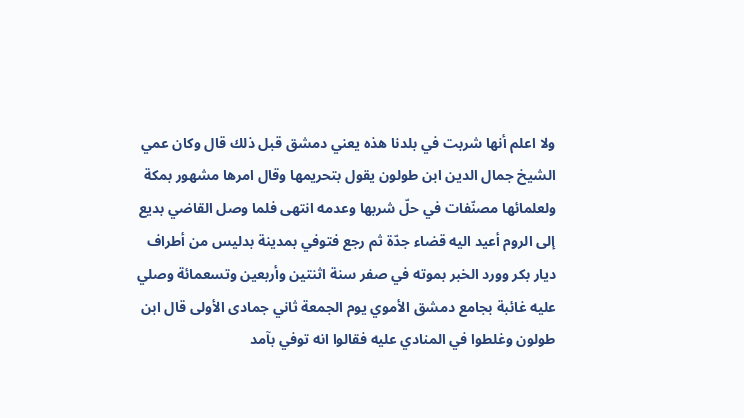ولا اعلم أنها شربت في بلدنا هذه يعني دمشق قبل ذلك قال وكان عمي الشيخ جمال الدين ابن طولون يقول بتحريمها وقال امرها مشهور بمكة ولعلمائها مصنّفات في حلّ شربها وعدمه انتهى فلما وصل القاضي بديع إلى الروم أعيد اليه قضاء جدّة ثم رجع فتوفي بمدينة بدليس من أطراف ديار بكر وورد الخبر بموته في صفر سنة اثنتين وأربعين وتسعمائة وصلي عليه غائبة بجامع دمشق الأموي يوم الجمعة ثاني جمادى الأولى قال ابن طولون وغلطوا في المنادي عليه فقالوا انه توفي بآمد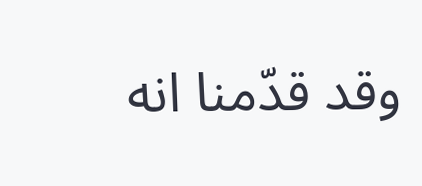وقد قدّمنا انه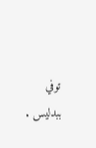توفي ببدليس .